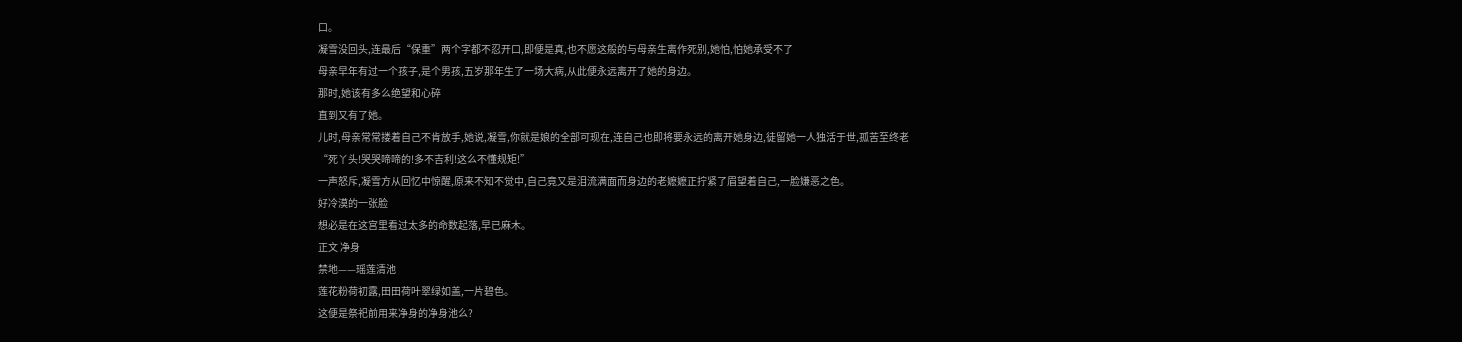口。
凝雪没回头,连最后“保重”两个字都不忍开口,即便是真,也不愿这般的与母亲生离作死别,她怕,怕她承受不了
母亲早年有过一个孩子,是个男孩,五岁那年生了一场大病,从此便永远离开了她的身边。
那时,她该有多么绝望和心碎
直到又有了她。
儿时,母亲常常搂着自己不肯放手,她说,凝雪,你就是娘的全部可现在,连自己也即将要永远的离开她身边,徒留她一人独活于世,孤苦至终老
“死丫头!哭哭啼啼的!多不吉利!这么不懂规矩!”
一声怒斥,凝雪方从回忆中惊醒,原来不知不觉中,自己竟又是泪流满面而身边的老嬷嬷正拧紧了眉望着自己,一脸嫌恶之色。
好冷漠的一张脸
想必是在这宫里看过太多的命数起落,早已麻木。
正文 净身
禁地——瑶莲清池
莲花粉荷初露,田田荷叶翠绿如盖,一片碧色。
这便是祭祀前用来净身的净身池么?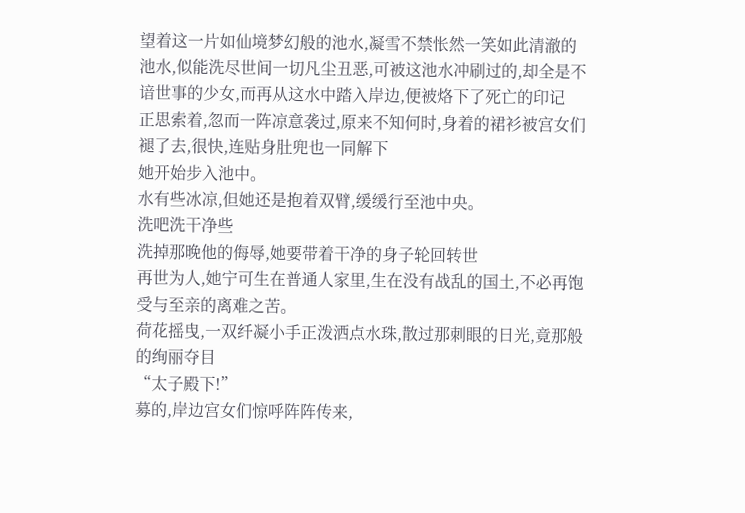望着这一片如仙境梦幻般的池水,凝雪不禁怅然一笑如此清澈的池水,似能洗尽世间一切凡尘丑恶,可被这池水冲刷过的,却全是不谙世事的少女,而再从这水中踏入岸边,便被烙下了死亡的印记
正思索着,忽而一阵凉意袭过,原来不知何时,身着的裙衫被宫女们褪了去,很快,连贴身肚兜也一同解下
她开始步入池中。
水有些冰凉,但她还是抱着双臂,缓缓行至池中央。
洗吧洗干净些
洗掉那晚他的侮辱,她要带着干净的身子轮回转世
再世为人,她宁可生在普通人家里,生在没有战乱的国土,不必再饱受与至亲的离难之苦。
荷花摇曳,一双纤凝小手正泼洒点水珠,散过那刺眼的日光,竟那般的绚丽夺目
“太子殿下!”
募的,岸边宫女们惊呼阵阵传来,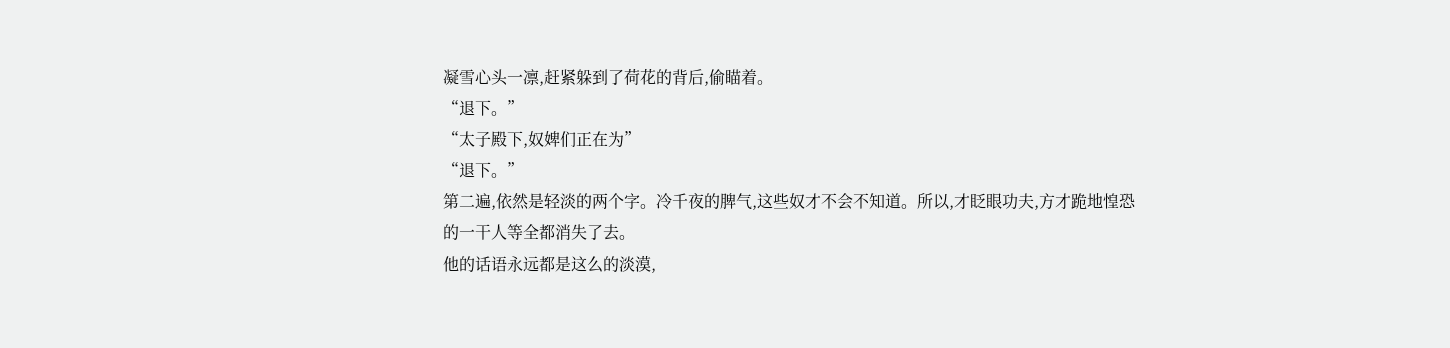凝雪心头一凛,赶紧躲到了荷花的背后,偷瞄着。
“退下。”
“太子殿下,奴婢们正在为”
“退下。”
第二遍,依然是轻淡的两个字。冷千夜的脾气,这些奴才不会不知道。所以,才眨眼功夫,方才跪地惶恐的一干人等全都消失了去。
他的话语永远都是这么的淡漠,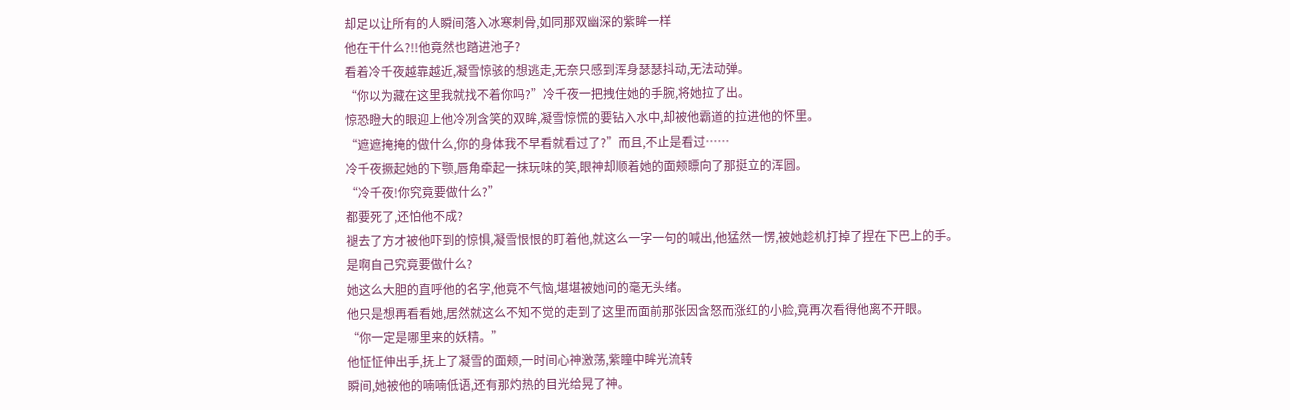却足以让所有的人瞬间落入冰寒刺骨,如同那双幽深的紫眸一样
他在干什么?!!他竟然也踏进池子?
看着冷千夜越靠越近,凝雪惊骇的想逃走,无奈只感到浑身瑟瑟抖动,无法动弹。
“你以为藏在这里我就找不着你吗?”冷千夜一把拽住她的手腕,将她拉了出。
惊恐瞪大的眼迎上他冷冽含笑的双眸,凝雪惊慌的要钻入水中,却被他霸道的拉进他的怀里。
“遮遮掩掩的做什么,你的身体我不早看就看过了?”而且,不止是看过……
冷千夜撅起她的下颚,唇角牵起一抹玩味的笑,眼神却顺着她的面颊瞟向了那挺立的浑圆。
“冷千夜!你究竟要做什么?”
都要死了,还怕他不成?
褪去了方才被他吓到的惊惧,凝雪恨恨的盯着他,就这么一字一句的喊出,他猛然一愣,被她趁机打掉了捏在下巴上的手。
是啊自己究竟要做什么?
她这么大胆的直呼他的名字,他竟不气恼,堪堪被她问的毫无头绪。
他只是想再看看她,居然就这么不知不觉的走到了这里而面前那张因含怒而涨红的小脸,竟再次看得他离不开眼。
“你一定是哪里来的妖精。”
他怔怔伸出手,抚上了凝雪的面颊,一时间心神激荡,紫瞳中眸光流转
瞬间,她被他的喃喃低语,还有那灼热的目光给晃了神。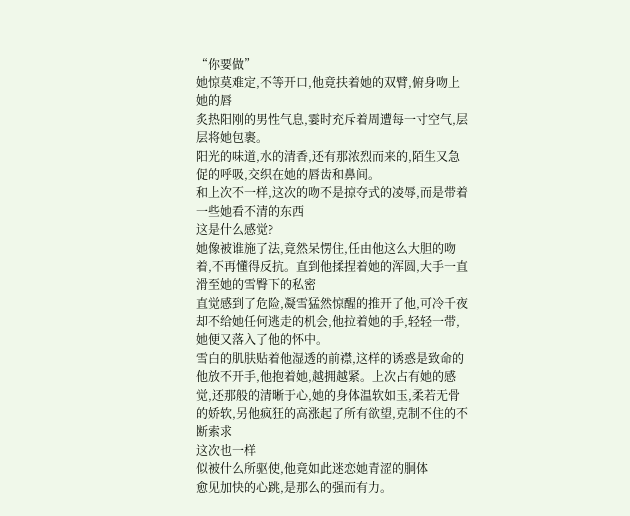“你要做”
她惊莫难定,不等开口,他竟扶着她的双臂,俯身吻上她的唇
炙热阳刚的男性气息,霎时充斥着周遭每一寸空气,层层将她包裹。
阳光的味道,水的清香,还有那浓烈而来的,陌生又急促的呼吸,交织在她的唇齿和鼻间。
和上次不一样,这次的吻不是掠夺式的凌辱,而是带着一些她看不清的东西
这是什么感觉?
她像被谁施了法,竟然呆愣住,任由他这么大胆的吻着,不再懂得反抗。直到他揉捏着她的浑圆,大手一直滑至她的雪臀下的私密
直觉感到了危险,凝雪猛然惊醒的推开了他,可冷千夜却不给她任何逃走的机会,他拉着她的手,轻轻一带,她便又落入了他的怀中。
雪白的肌肤贴着他湿透的前襟,这样的诱惑是致命的
他放不开手,他抱着她,越拥越紧。上次占有她的感觉,还那般的清晰于心,她的身体温软如玉,柔若无骨的娇软,另他疯狂的高涨起了所有欲望,克制不住的不断索求
这次也一样
似被什么所驱使,他竟如此迷恋她青涩的胴体
愈见加快的心跳,是那么的强而有力。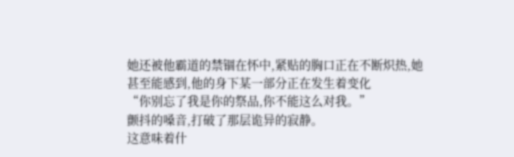她还被他霸道的禁锢在怀中,紧贴的胸口正在不断炽热,她甚至能感到,他的身下某一部分正在发生着变化
“你别忘了我是你的祭品,你不能这么对我。”
颤抖的嗓音,打破了那层诡异的寂静。
这意味着什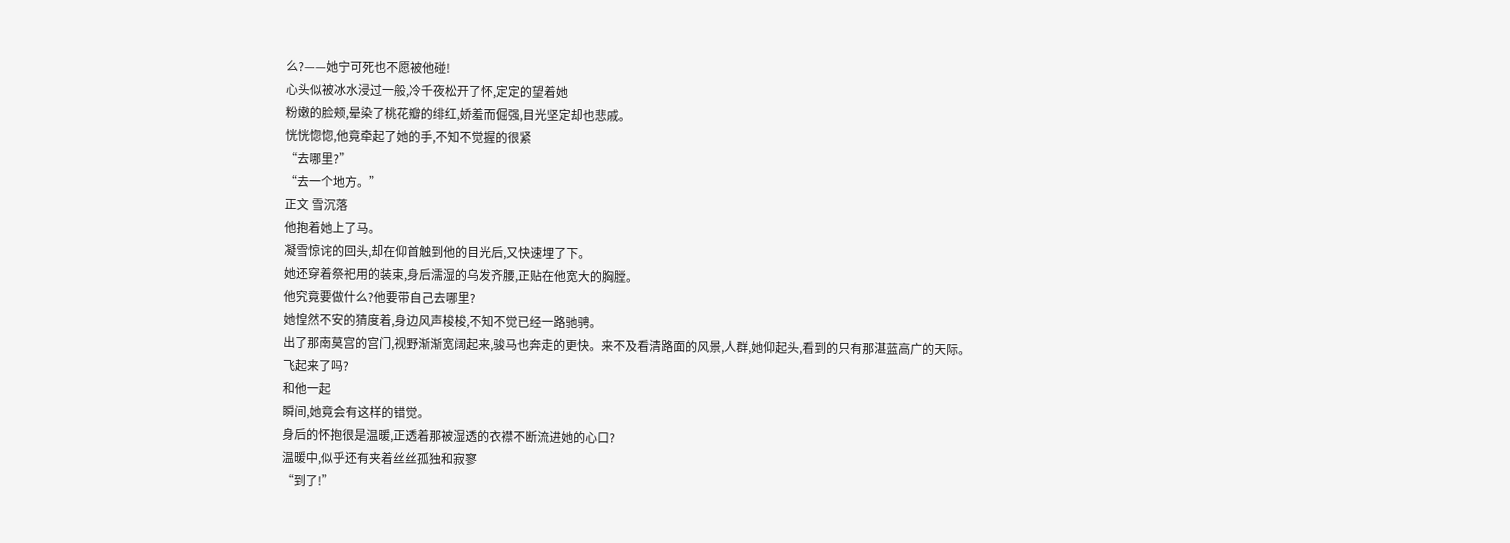么?——她宁可死也不愿被他碰!
心头似被冰水浸过一般,冷千夜松开了怀,定定的望着她
粉嫩的脸颊,晕染了桃花瓣的绯红,娇羞而倔强,目光坚定却也悲戚。
恍恍惚惚,他竟牵起了她的手,不知不觉握的很紧
“去哪里?”
“去一个地方。”
正文 雪沉落
他抱着她上了马。
凝雪惊诧的回头,却在仰首触到他的目光后,又快速埋了下。
她还穿着祭祀用的装束,身后濡湿的乌发齐腰,正贴在他宽大的胸膛。
他究竟要做什么?他要带自己去哪里?
她惶然不安的猜度着,身边风声梭梭,不知不觉已经一路驰骋。
出了那南莫宫的宫门,视野渐渐宽阔起来,骏马也奔走的更快。来不及看清路面的风景,人群,她仰起头,看到的只有那湛蓝高广的天际。
飞起来了吗?
和他一起
瞬间,她竟会有这样的错觉。
身后的怀抱很是温暖,正透着那被湿透的衣襟不断流进她的心口?
温暖中,似乎还有夹着丝丝孤独和寂寥
“到了!”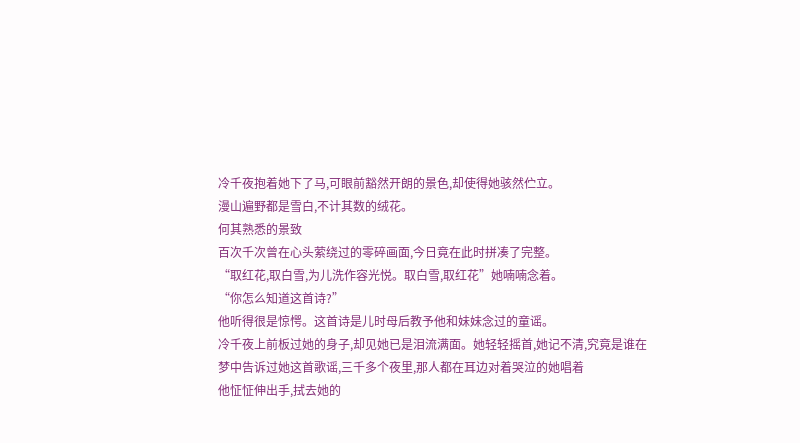冷千夜抱着她下了马,可眼前豁然开朗的景色,却使得她骇然伫立。
漫山遍野都是雪白,不计其数的绒花。
何其熟悉的景致
百次千次曾在心头萦绕过的零碎画面,今日竟在此时拼凑了完整。
“取红花,取白雪,为儿洗作容光悦。取白雪,取红花”她喃喃念着。
“你怎么知道这首诗?”
他听得很是惊愕。这首诗是儿时母后教予他和妹妹念过的童谣。
冷千夜上前板过她的身子,却见她已是泪流满面。她轻轻摇首,她记不清,究竟是谁在梦中告诉过她这首歌谣,三千多个夜里,那人都在耳边对着哭泣的她唱着
他怔怔伸出手,拭去她的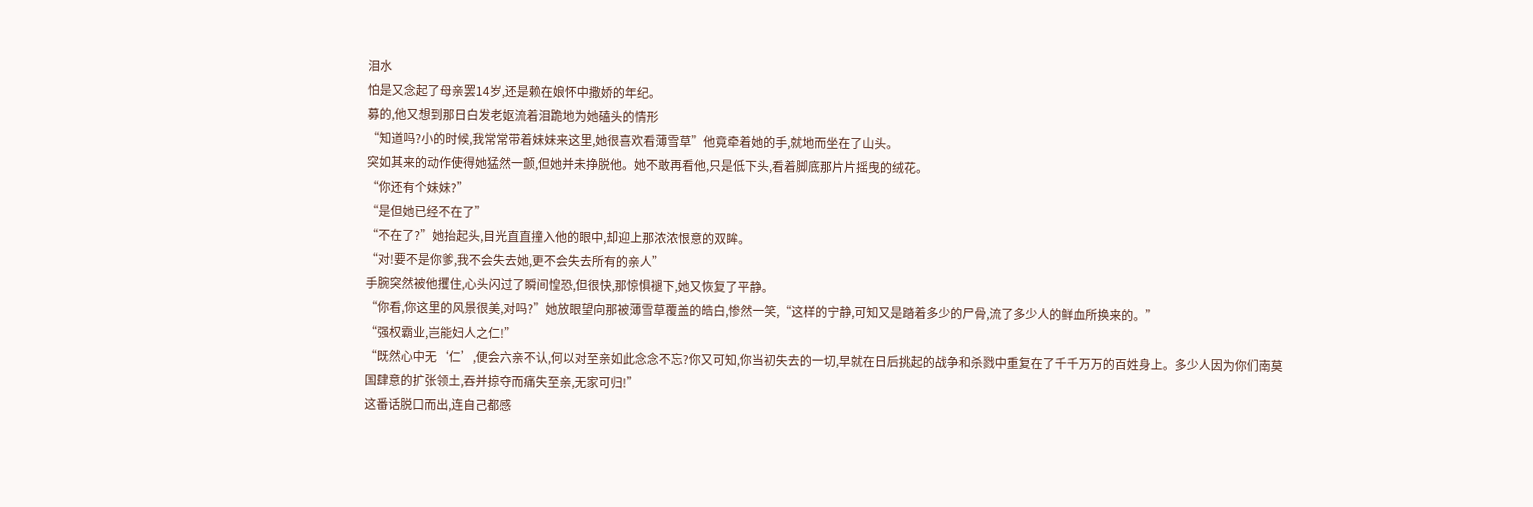泪水
怕是又念起了母亲罢14岁,还是赖在娘怀中撒娇的年纪。
募的,他又想到那日白发老妪流着泪跪地为她磕头的情形
“知道吗?小的时候,我常常带着妹妹来这里,她很喜欢看薄雪草”他竟牵着她的手,就地而坐在了山头。
突如其来的动作使得她猛然一颤,但她并未挣脱他。她不敢再看他,只是低下头,看着脚底那片片摇曳的绒花。
“你还有个妹妹?”
“是但她已经不在了”
“不在了?”她抬起头,目光直直撞入他的眼中,却迎上那浓浓恨意的双眸。
“对!要不是你爹,我不会失去她,更不会失去所有的亲人”
手腕突然被他攫住,心头闪过了瞬间惶恐,但很快,那惊惧褪下,她又恢复了平静。
“你看,你这里的风景很美,对吗?”她放眼望向那被薄雪草覆盖的皓白,惨然一笑,“这样的宁静,可知又是踏着多少的尸骨,流了多少人的鲜血所换来的。”
“强权霸业,岂能妇人之仁!”
“既然心中无‘仁’,便会六亲不认,何以对至亲如此念念不忘?你又可知,你当初失去的一切,早就在日后挑起的战争和杀戮中重复在了千千万万的百姓身上。多少人因为你们南莫国肆意的扩张领土,吞并掠夺而痛失至亲,无家可归!”
这番话脱口而出,连自己都感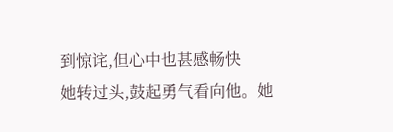到惊诧,但心中也甚感畅快
她转过头,鼓起勇气看向他。她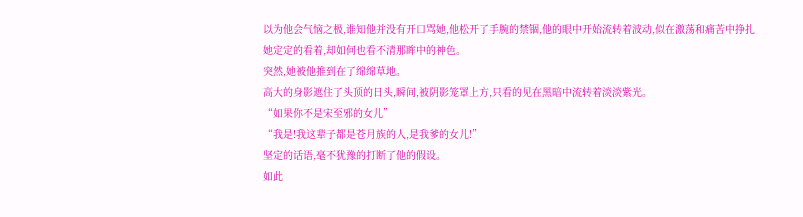以为他会气恼之极,谁知他并没有开口骂她,他松开了手腕的禁锢,他的眼中开始流转着波动,似在激荡和痛苦中挣扎
她定定的看着,却如何也看不清那眸中的神色。
突然,她被他推到在了绵绵草地。
高大的身影遮住了头顶的日头,瞬间,被阴影笼罩上方,只看的见在黑暗中流转着淡淡紫光。
“如果你不是宋至邪的女儿”
“我是!我这辈子都是苍月族的人,是我爹的女儿!”
坚定的话语,毫不犹豫的打断了他的假设。
如此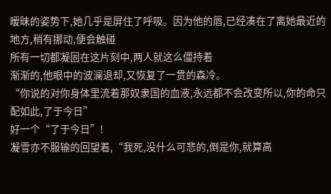暧昧的姿势下,她几乎是屏住了呼吸。因为他的唇,已经凑在了离她最近的地方,稍有挪动,便会触碰
所有一切都凝固在这片刻中,两人就这么僵持着
渐渐的,他眼中的波澜退却,又恢复了一贯的森冷。
“你说的对你身体里流着那奴隶国的血液,永远都不会改变所以,你的命只配如此,了于今日”
好一个“了于今日”!
凝雪亦不服输的回望着,“我死,没什么可悲的,倒是你,就算高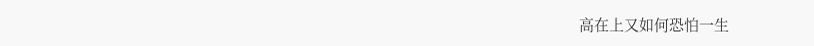高在上又如何恐怕一生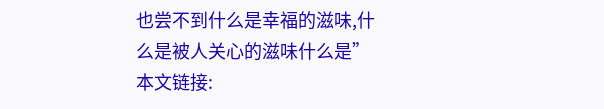也尝不到什么是幸福的滋味,什么是被人关心的滋味什么是”
本文链接: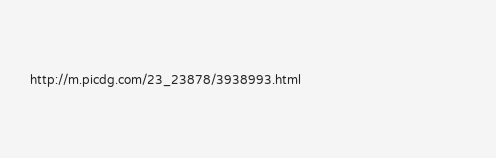http://m.picdg.com/23_23878/3938993.html